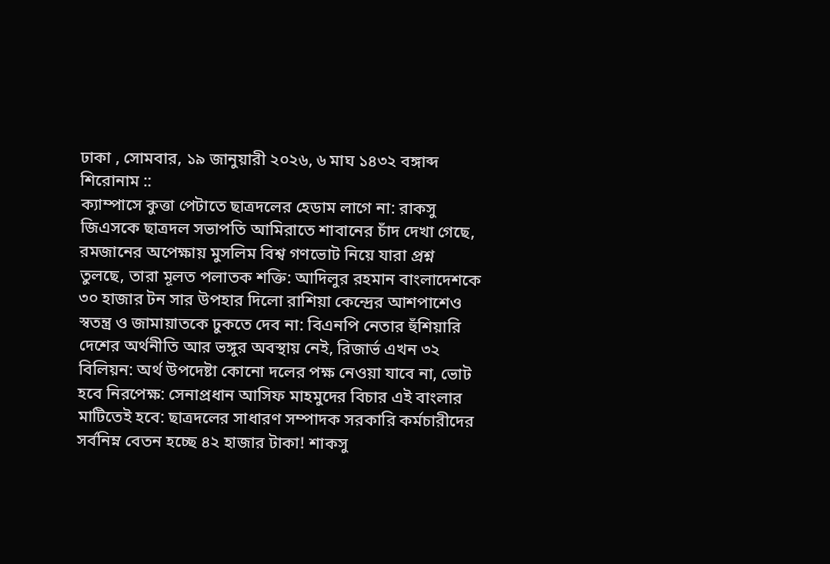ঢাকা , সোমবার, ১৯ জানুয়ারী ২০২৬, ৬ মাঘ ১৪৩২ বঙ্গাব্দ
শিরোনাম ::
ক্যাম্পাসে কুত্তা পেটাতে ছাত্রদলের হেডাম লাগে না: রাকসু জিএসকে ছাত্রদল সভাপতি আমিরাতে শাবানের চাঁদ দেখা গেছে, রমজানের অপেক্ষায় মুসলিম বিশ্ব গণভোট নিয়ে যারা প্রশ্ন তুলছে, তারা মূলত পলাতক শক্তি: আদিলুর রহমান বাংলাদেশকে ৩০ হাজার টন সার উপহার দিলো রাশিয়া কেন্দ্রের আশপাশেও স্বতন্ত্র ও জামায়াতকে ঢুকতে দেব না: বিএনপি নেতার হুঁশিয়ারি দেশের অর্থনীতি আর ভঙ্গুর অবস্থায় নেই, রিজার্ভ এখন ৩২ বিলিয়ন: অর্থ উপদেষ্টা কোনো দলের পক্ষ নেওয়া যাবে না, ভোট হবে নিরপেক্ষ: সেনাপ্রধান আসিফ মাহমুদের বিচার এই বাংলার মাটিতেই হবে: ছাত্রদলের সাধারণ সম্পাদক সরকারি কর্মচারীদের সর্বনিম্ন বেতন হচ্ছে ৪২ হাজার টাকা! শাকসু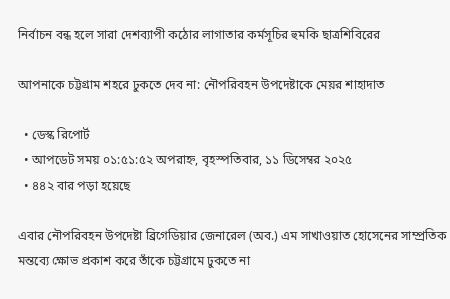নির্বাচন বন্ধ হলে সারা দেশব্যাপী কঠোর লাগাতার কর্মসূচির হুমকি ছাত্রশিবিরের

আপনাকে চট্টগ্রাম শহরে ঢুকতে দেব না: নৌপরিবহন উপদেষ্টাকে মেয়র শাহাদাত

  • ডেস্ক রিপোর্ট
  • আপডেট সময় ০১:৫১:৫২ অপরাহ্ন, বৃহস্পতিবার, ১১ ডিসেম্বর ২০২৫
  • ৪৪২ বার পড়া হয়েছে

এবার নৌপরিবহন উপদেষ্টা ব্রিগেডিয়ার জেনারেল (অব.) এম সাখাওয়াত হোসেনের সাম্প্রতিক মন্তব্যে ক্ষোভ প্রকাশ করে তাঁকে চট্টগ্রামে ঢুকতে না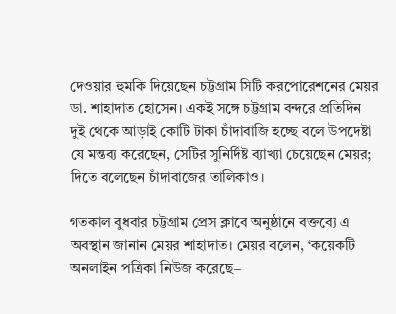দেওয়ার হুমকি দিয়েছেন চট্টগ্রাম সিটি করপোরেশনের মেয়র ডা. শাহাদাত হোসেন। একই সঙ্গে চট্টগ্রাম বন্দরে প্রতিদিন দুই থেকে আড়াই কোটি টাকা চাঁদাবাজি হচ্ছে বলে উপদেষ্টা যে মন্তব্য করেছেন, সেটির সুনির্দিষ্ট ব্যাখ্যা চেয়েছেন মেয়র; দিতে বলেছেন চাঁদাবাজের তালিকাও।

গতকাল বুধবার চট্টগ্রাম প্রেস ক্লাবে অনুষ্ঠানে বক্তব্যে এ অবস্থান জানান মেয়র শাহাদাত। মেয়র বলেন, ‘কয়েকটি অনলাইন পত্রিকা নিউজ করেছে–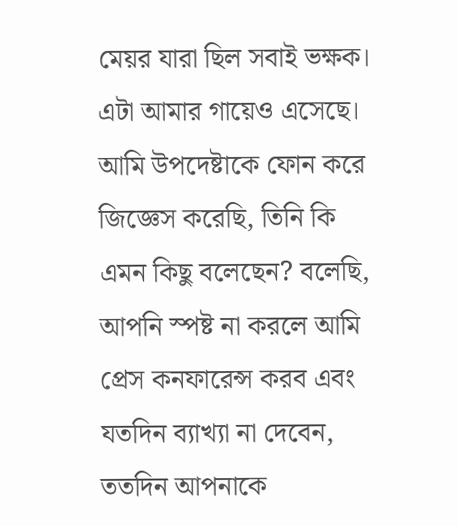মেয়র যারা ছিল সবাই ভক্ষক। এটা আমার গায়েও এসেছে। আমি উপদেষ্টাকে ফোন করে জিজ্ঞেস করেছি, তিনি কি এমন কিছু বলেছেন? বলেছি, আপনি স্পষ্ট না করলে আমি প্রেস কনফারেন্স করব এবং যতদিন ব্যাখ্যা না দেবেন, ততদিন আপনাকে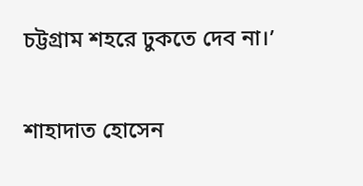চট্টগ্রাম শহরে ঢুকতে দেব না।’

শাহাদাত হোসেন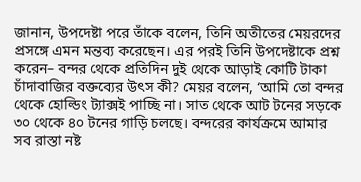জানান, উপদেষ্টা পরে তাঁকে বলেন, তিনি অতীতের মেয়রদের প্রসঙ্গে এমন মন্তব্য করেছেন। এর পরই তিনি উপদেষ্টাকে প্রশ্ন করেন– বন্দর থেকে প্রতিদিন দুই থেকে আড়াই কোটি টাকা চাঁদাবাজির বক্তব্যের উৎস কী? মেয়র বলেন, ‘আমি তো বন্দর থেকে হোল্ডিং ট্যাক্সই পাচ্ছি না। সাত থেকে আট টনের সড়কে ৩০ থেকে ৪০ টনের গাড়ি চলছে। বন্দরের কার্যক্রমে আমার সব রাস্তা নষ্ট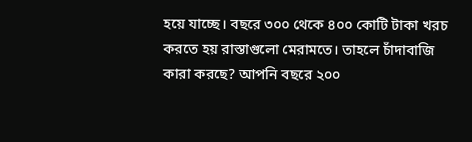হয়ে যাচ্ছে। বছরে ৩০০ থেকে ৪০০ কোটি টাকা খরচ করতে হয় রাস্তাগুলো মেরামতে। তাহলে চাঁদাবাজি কারা করছে? আপনি বছরে ২০০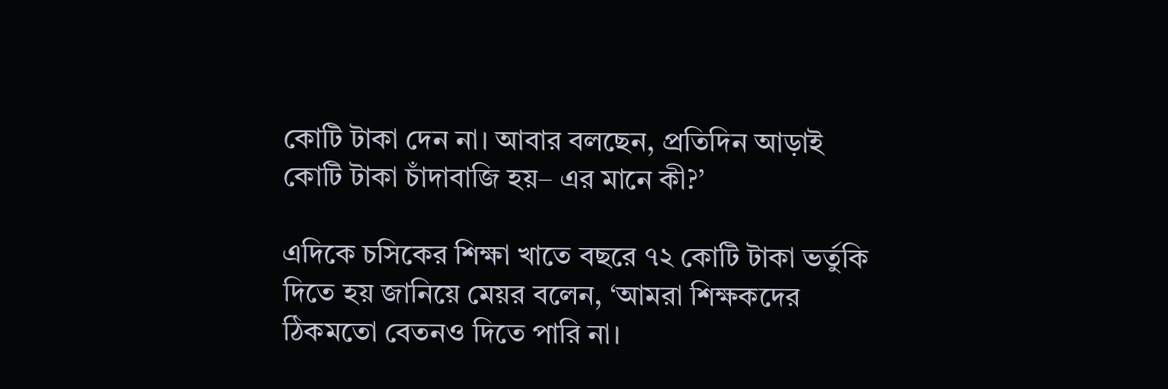কোটি টাকা দেন না। আবার বলছেন, প্রতিদিন আড়াই কোটি টাকা চাঁদাবাজি হয়– এর মানে কী?’

এদিকে চসিকের শিক্ষা খাতে বছরে ৭২ কোটি টাকা ভর্তুকি দিতে হয় জানিয়ে মেয়র বলেন, ‘আমরা শিক্ষকদের ঠিকমতো বেতনও দিতে পারি না।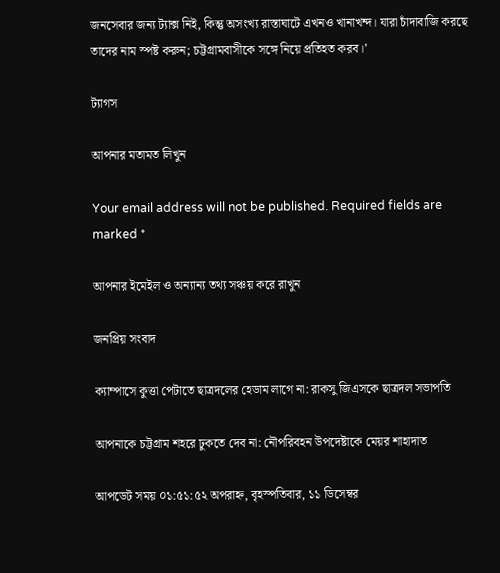জনসেবার জন্য ট্যাক্স নিই, কিন্তু অসংখ্য রাস্তাঘাটে এখনও খানাখন্দ। যারা চাঁদাবাজি করছে তাদের নাম স্পষ্ট করুন; চট্টগ্রামবাসীকে সঙ্গে নিয়ে প্রতিহত করব।’

ট্যাগস

আপনার মতামত লিখুন

Your email address will not be published. Required fields are marked *

আপনার ইমেইল ও অন্যান্য তথ্য সঞ্চয় করে রাখুন

জনপ্রিয় সংবাদ

ক্যাম্পাসে কুত্তা পেটাতে ছাত্রদলের হেডাম লাগে না: রাকসু জিএসকে ছাত্রদল সভাপতি

আপনাকে চট্টগ্রাম শহরে ঢুকতে দেব না: নৌপরিবহন উপদেষ্টাকে মেয়র শাহাদাত

আপডেট সময় ০১:৫১:৫২ অপরাহ্ন, বৃহস্পতিবার, ১১ ডিসেম্বর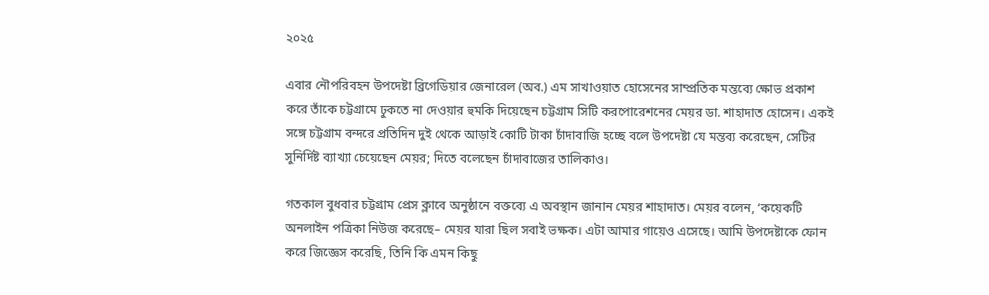২০২৫

এবার নৌপরিবহন উপদেষ্টা ব্রিগেডিয়ার জেনারেল (অব.) এম সাখাওয়াত হোসেনের সাম্প্রতিক মন্তব্যে ক্ষোভ প্রকাশ করে তাঁকে চট্টগ্রামে ঢুকতে না দেওয়ার হুমকি দিয়েছেন চট্টগ্রাম সিটি করপোরেশনের মেয়র ডা. শাহাদাত হোসেন। একই সঙ্গে চট্টগ্রাম বন্দরে প্রতিদিন দুই থেকে আড়াই কোটি টাকা চাঁদাবাজি হচ্ছে বলে উপদেষ্টা যে মন্তব্য করেছেন, সেটির সুনির্দিষ্ট ব্যাখ্যা চেয়েছেন মেয়র; দিতে বলেছেন চাঁদাবাজের তালিকাও।

গতকাল বুধবার চট্টগ্রাম প্রেস ক্লাবে অনুষ্ঠানে বক্তব্যে এ অবস্থান জানান মেয়র শাহাদাত। মেয়র বলেন, ‘কয়েকটি অনলাইন পত্রিকা নিউজ করেছে– মেয়র যারা ছিল সবাই ভক্ষক। এটা আমার গায়েও এসেছে। আমি উপদেষ্টাকে ফোন করে জিজ্ঞেস করেছি, তিনি কি এমন কিছু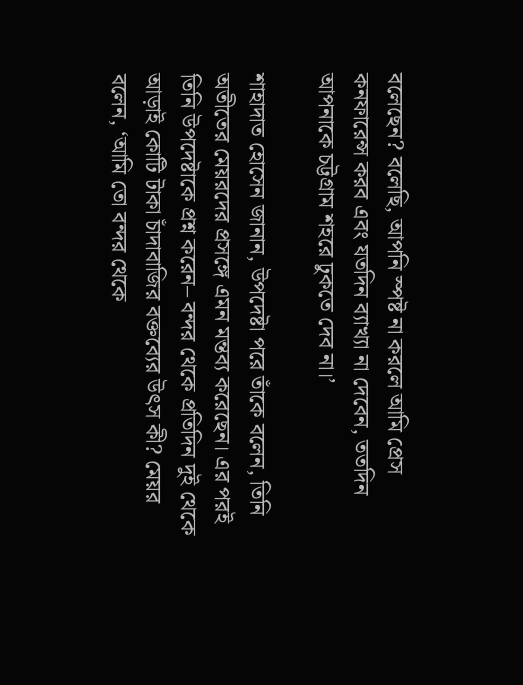বলেছেন? বলেছি, আপনি স্পষ্ট না করলে আমি প্রেস কনফারেন্স করব এবং যতদিন ব্যাখ্যা না দেবেন, ততদিন আপনাকে চট্টগ্রাম শহরে ঢুকতে দেব না।’

শাহাদাত হোসেন জানান, উপদেষ্টা পরে তাঁকে বলেন, তিনি অতীতের মেয়রদের প্রসঙ্গে এমন মন্তব্য করেছেন। এর পরই তিনি উপদেষ্টাকে প্রশ্ন করেন– বন্দর থেকে প্রতিদিন দুই থেকে আড়াই কোটি টাকা চাঁদাবাজির বক্তব্যের উৎস কী? মেয়র বলেন, ‘আমি তো বন্দর থেকে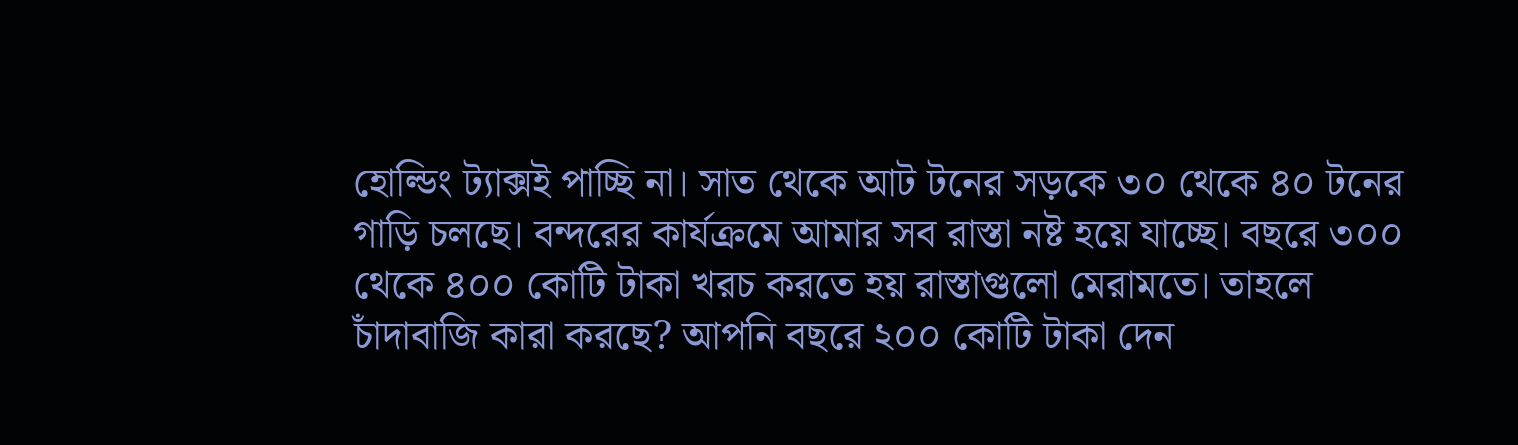হোল্ডিং ট্যাক্সই পাচ্ছি না। সাত থেকে আট টনের সড়কে ৩০ থেকে ৪০ টনের গাড়ি চলছে। বন্দরের কার্যক্রমে আমার সব রাস্তা নষ্ট হয়ে যাচ্ছে। বছরে ৩০০ থেকে ৪০০ কোটি টাকা খরচ করতে হয় রাস্তাগুলো মেরামতে। তাহলে চাঁদাবাজি কারা করছে? আপনি বছরে ২০০ কোটি টাকা দেন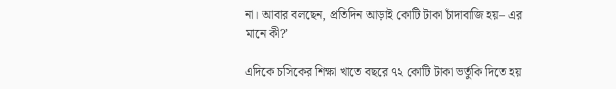না। আবার বলছেন, প্রতিদিন আড়াই কোটি টাকা চাঁদাবাজি হয়– এর মানে কী?’

এদিকে চসিকের শিক্ষা খাতে বছরে ৭২ কোটি টাকা ভর্তুকি দিতে হয়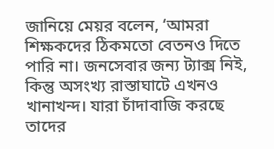জানিয়ে মেয়র বলেন, ‘আমরা শিক্ষকদের ঠিকমতো বেতনও দিতে পারি না। জনসেবার জন্য ট্যাক্স নিই, কিন্তু অসংখ্য রাস্তাঘাটে এখনও খানাখন্দ। যারা চাঁদাবাজি করছে তাদের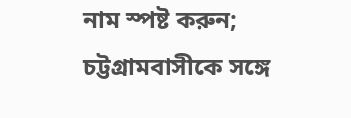নাম স্পষ্ট করুন; চট্টগ্রামবাসীকে সঙ্গে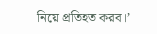নিয়ে প্রতিহত করব।’